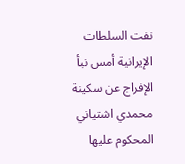نفت السلطات الإيرانية أمس نبأ الإفراج عن سكينة محمدي اشتياني المحكوم عليها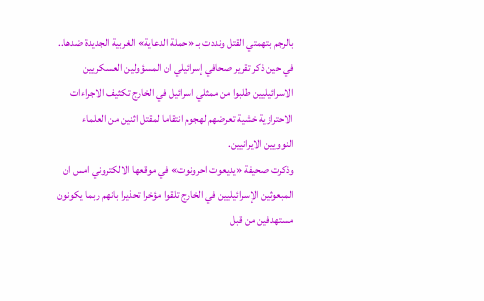بالرجم بتهمتي القتل ونددت بـ «حملة الدعاية» الغربية الجديدة ضدها.. في حين ذكر تقرير صحافي إسرائيلي ان المسؤولين العسكريين الاسرائيليين طلبوا من ممثلي اسرائيل في الخارج تكثيف الاجراءات الاحترازية خشية تعرضهم لهجوم انتقاما لمقتل اثنين من العلماء النوويين الايرانيين.
وذكرت صحيفة «يديعوت احرونوت» في موقعها الالكتروني امس ان المبعوثين الإسرائيليين في الخارج تلقوا مؤخرا تحذيرا بانهم ربما يكونون مستهدفين من قبل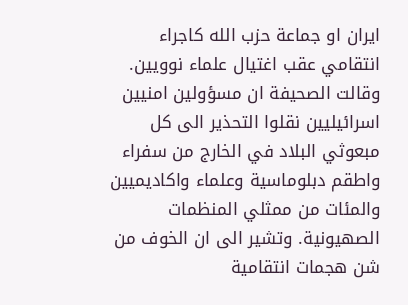ايران او جماعة حزب الله كاجراء انتقامي عقب اغتيال علماء نوويين.
وقالت الصحيفة ان مسؤولين امنيين اسرائيليين نقلوا التحذير الى كل مبعوثي البلاد في الخارج من سفراء واطقم دبلوماسية وعلماء واكاديميين والمئات من ممثلي المنظمات الصهيونية. وتشير الى ان الخوف من شن هجمات انتقامية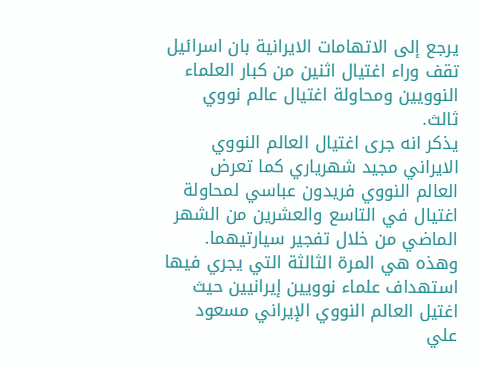يرجع إلى الاتهامات الايرانية بان اسرائيل تقف وراء اغتيال اثنين من كبار العلماء النوويين ومحاولة اغتيال عالم نووي ثالث.
يذكر انه جرى اغتيال العالم النووي الايراني مجيد شهرياري كما تعرض العالم النووي فريدون عباسي لمحاولة اغتيال في التاسع والعشرين من الشهر الماضي من خلال تفجير سيارتيهما. وهذه هي المرة الثالثة التي يجري فيها استهداف علماء نوويين إيرانيين حيث اغتيل العالم النووي الإيراني مسعود علي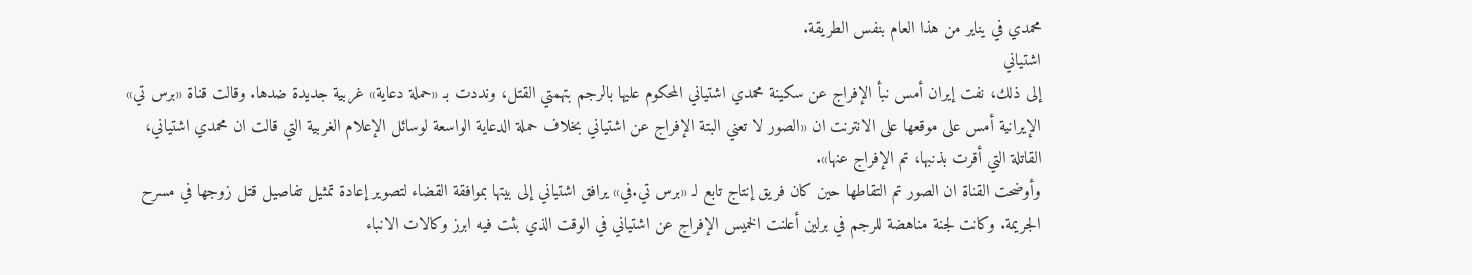محمدي في يناير من هذا العام بنفس الطريقة.
اشتياني
إلى ذلك، نفت إيران أمس نبأ الإفراج عن سكينة محمدي اشتياني المحكوم عليها بالرجم بتهمتي القتل، ونددت بـ «حملة دعاية» غربية جديدة ضدها. وقالت قناة «برس تي» الإيرانية أمس على موقعها على الانترنت ان «الصور لا تعني البتة الإفراج عن اشتياني بخلاف حملة الدعاية الواسعة لوسائل الإعلام الغربية التي قالت ان محمدي اشتياني، القاتلة التي أقرت بذنبها، تم الإفراج عنها».
وأوضحت القناة ان الصور تم التقاطها حين كان فريق إنتاج تابع لـ «برس تي.في» يرافق اشتياني إلى بيتها بموافقة القضاء لتصوير إعادة تمثيل تفاصيل قتل زوجها في مسرح الجريمة. وكانت لجنة مناهضة للرجم في برلين أعلنت الخميس الإفراج عن اشتياني في الوقت الذي بثت فيه ابرز وكالات الانباء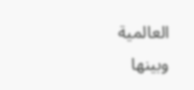العالمية وبينها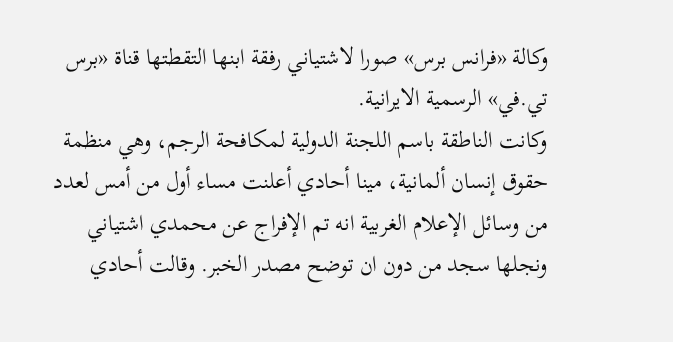وكالة «فرانس برس» صورا لاشتياني رفقة ابنها التقطتها قناة «برس تي.في» الرسمية الايرانية.
وكانت الناطقة باسم اللجنة الدولية لمكافحة الرجم، وهي منظمة حقوق إنسان ألمانية، مينا أحادي أعلنت مساء أول من أمس لعدد من وسائل الإعلام الغربية انه تم الإفراج عن محمدي اشتياني ونجلها سجد من دون ان توضح مصدر الخبر. وقالت أحادي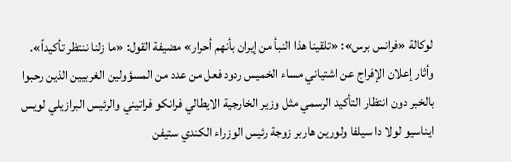لوكالة «فرانس برس»: «تلقينا هذا النبأ من إيران بأنهم أحرار» مضيفة القول: «ما زلنا ننتظر تأكيداً».
وأثار إعلان الإفراج عن اشتياني مساء الخميس ردود فعل من عدد من المسؤولين الغربيين الذين رحبوا بالخبر دون انتظار التأكيد الرسمي مثل وزير الخارجية الايطالي فرانكو فراتيني والرئيس البرازيلي لويس ايناسيو لولا دا سيلفا ولورين هاربر زوجة رئيس الوزراء الكندي ستيفن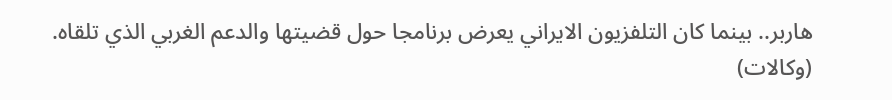هاربر.. بينما كان التلفزيون الايراني يعرض برنامجا حول قضيتها والدعم الغربي الذي تلقاه.
(وكالات)